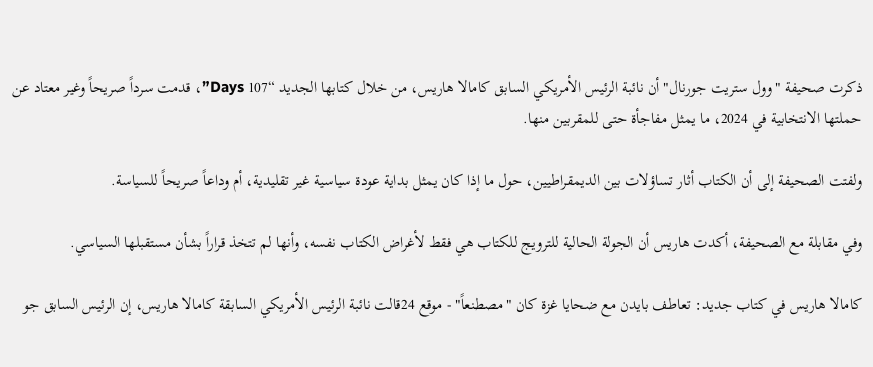ذكرت صحيفة "وول ستريت جورنال" أن نائبة الرئيس الأمريكي السابق كامالا هاريس، من خلال كتابها الجديد “107 Days”، قدمت سرداً صريحاً وغير معتاد عن حملتها الانتخابية في 2024، ما يمثل مفاجأة حتى للمقربين منها.

ولفتت الصحيفة إلى أن الكتاب أثار تساؤلات بين الديمقراطيين، حول ما إذا كان يمثل بداية عودة سياسية غير تقليدية، أم وداعاً صريحاً للسياسة.

وفي مقابلة مع الصحيفة، أكدت هاريس أن الجولة الحالية للترويج للكتاب هي فقط لأغراض الكتاب نفسه، وأنها لم تتخذ قراراً بشأن مستقبلها السياسي.

كامالا هاريس في كتاب جديد: تعاطف بايدن مع ضحايا غزة كان "مصطنعاً" - موقع 24قالت نائبة الرئيس الأمريكي السابقة كامالا هاريس، إن الرئيس السابق جو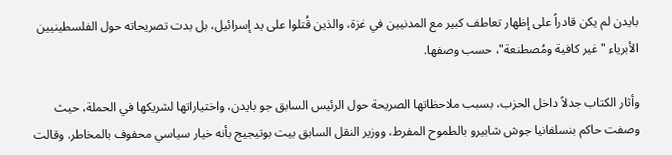بايدن لم يكن قادراً على إظهار تعاطف كبير مع المدنيين في غزة، والذين قُتلوا على يد إسرائيل، بل بدت تصريحاته حول الفلسطينيين الأبرياء "غير كافية ومُصطنعة"، حسب وصفها.

وأثار الكتاب جدلاً داخل الحزب، بسبب ملاحظاتها الصريحة حول الرئيس السابق جو بايدن، واختياراتها لشريكها في الحملة، حيث وصفت حاكم بنسلفانيا جوش شابيرو بالطموح المفرط، ووزير النقل السابق بيت بوتيجيج بأنه خيار سياسي محفوف بالمخاطر. وقالت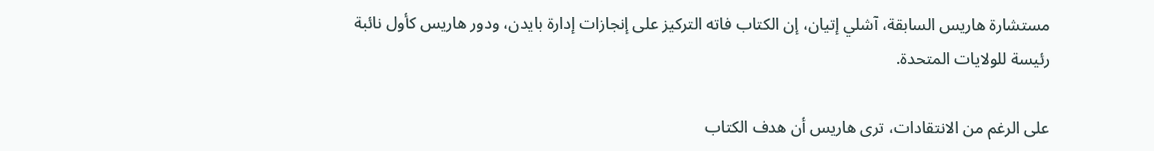مستشارة هاريس السابقة، آشلي إتيان، إن الكتاب فاته التركيز على إنجازات إدارة بايدن، ودور هاريس كأول نائبة رئيسة للولايات المتحدة.

على الرغم من الانتقادات، ترى هاريس أن هدف الكتاب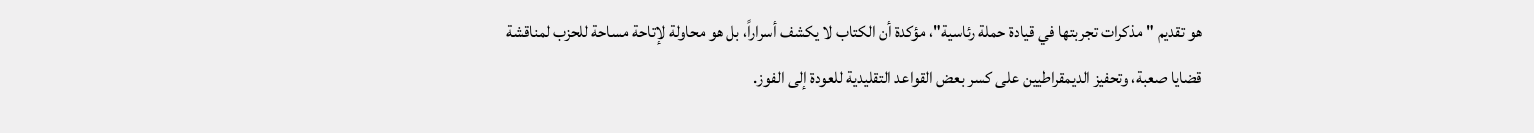هو تقديم "مذكرات تجربتها في قيادة حملة رئاسية"، مؤكدة أن الكتاب لا يكشف أسراراً، بل هو محاولة لإتاحة مساحة للحزب لمناقشة قضايا صعبة، وتحفيز الديمقراطيين على كسر بعض القواعد التقليدية للعودة إلى الفوز.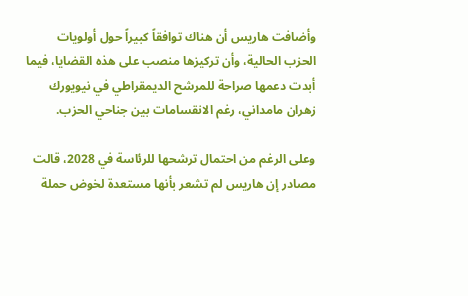وأضافت هاريس أن هناك توافقاً كبيراً حول أولويات الحزب الحالية، وأن تركيزها منصب على هذه القضايا، فيما أبدت دعمها صراحة للمرشح الديمقراطي في نيويورك زهران مامداني، رغم الانقسامات بين جناحي الحزب.

وعلى الرغم من احتمال ترشحها للرئاسة في 2028، قالت مصادر إن هاريس لم تشعر بأنها مستعدة لخوض حملة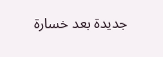جديدة بعد خسارة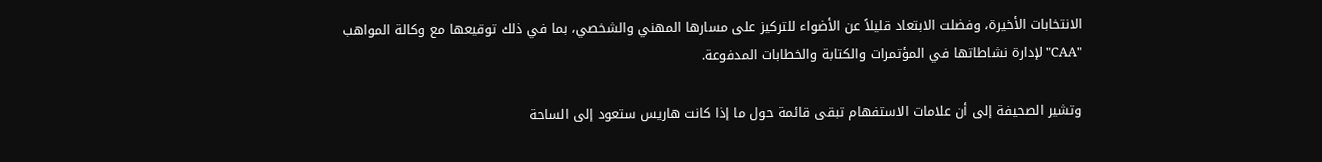الانتخابات الأخيرة، وفضلت الابتعاد قليلاً عن الأضواء للتركيز على مسارها المهني والشخصي، بما في ذلك توقيعها مع وكالة المواهب "CAA" لإدارة نشاطاتها في المؤتمرات والكتابة والخطابات المدفوعة.

وتشير الصحيفة إلى أن علامات الاستفهام تبقى قائمة حول ما إذا كانت هاريس ستعود إلى الساحة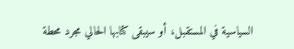السياسية في المستقبل، أو سيبقى كتابها الحالي مجرد محطة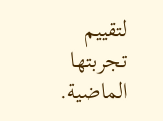لتقييم تجربتها الماضية.